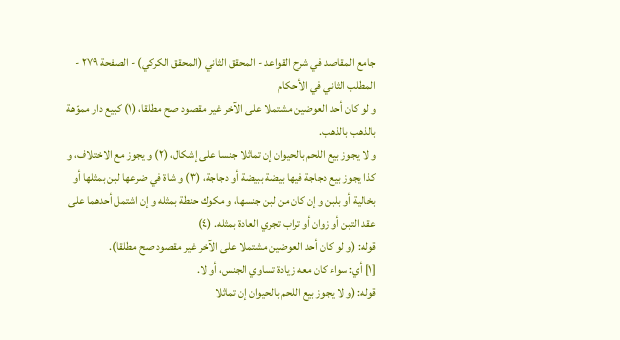جامع المقاصد في شرح القواعد - المحقق الثاني (المحقق الكركي) - الصفحة ٢٧٩ - المطلب الثاني في الأحكام
و لو كان أحد العوضين مشتملا على الآخر غير مقصود صح مطلقا، (١) كبيع دار مموّهة بالذهب بالذهب.
و لا يجوز بيع اللحم بالحيوان إن تماثلا جنسا على إشكال، (٢) و يجوز مع الاختلاف، و كذا يجوز بيع دجاجة فيها بيضة ببيضة أو دجاجة، (٣) و شاة في ضرعها لبن بمثلها أو بخالية أو بلبن و إن كان من لبن جنسها، و مكوك حنطة بمثله و إن اشتمل أحدهما على عقد التبن أو زوان أو تراب تجري العادة بمثله. (٤)
قوله: (و لو كان أحد العوضين مشتملا على الآخر غير مقصود صح مطلقا).
[١] أي: سواء كان معه زيادة تساوي الجنس، أو لا.
قوله: (و لا يجوز بيع اللحم بالحيوان إن تماثلا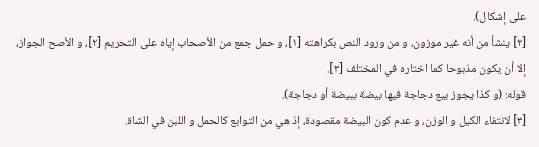على إشكال).
[٢] ينشأ من أنه غير موزون، و من ورود النص بكراهته [١]، و حمل جمع من الأصحاب إياه على التحريم [٢]، و الأصح الجواز، إلا أن يكون مذبوحا كما اختاره في المختلف [٣].
قوله: (و كذا يجوز بيع دجاجة فيها بيضة ببيضة أو دجاجة).
[٣] لانتفاء الكيل و الوزن، و عدم كون البيضة مقصودة، إذ هي من التوابع كالحمل و اللبن في الشاة.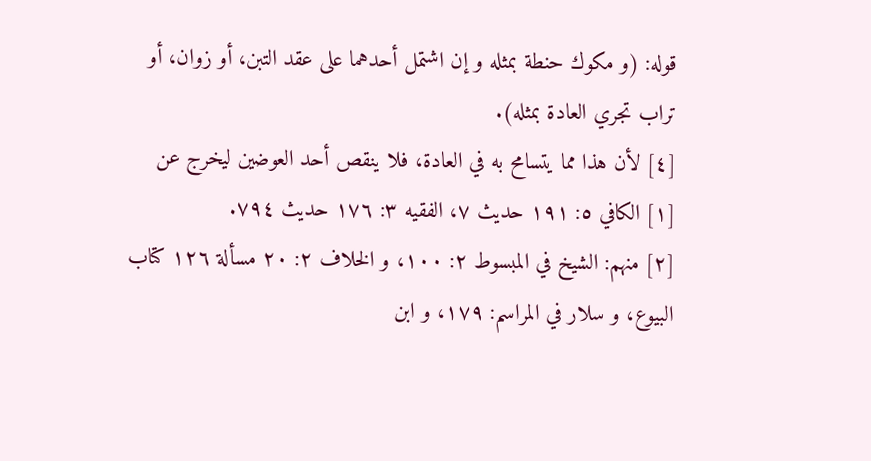قوله: (و مكوك حنطة بمثله و إن اشتمل أحدهما على عقد التبن، أو زوان، أو تراب تجري العادة بمثله).
[٤] لأن هذا مما يتسامح به في العادة، فلا ينقص أحد العوضين ليخرج عن
[١] الكافي ٥: ١٩١ حديث ٧، الفقيه ٣: ١٧٦ حديث ٧٩٤.
[٢] منهم: الشيخ في المبسوط ٢: ١٠٠، و الخلاف ٢: ٢٠ مسألة ١٢٦ كتاب البيوع، و سلار في المراسم: ١٧٩، و ابن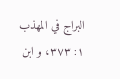البراج في المهذب ١: ٣٧٣، و ابن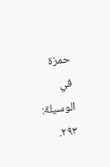حمزة في الوسيلة: ٢٩٣.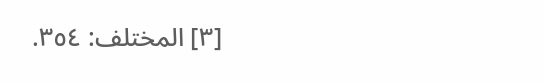[٣] المختلف: ٣٥٤.